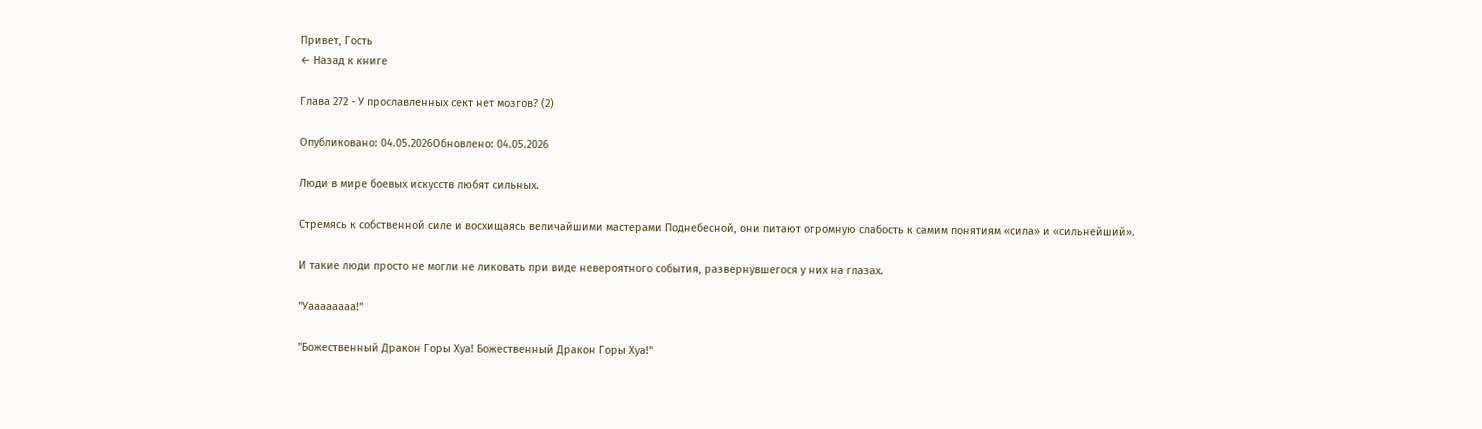Привет, Гость
← Назад к книге

Глава 272 - У прославленных сект нет мозгов? (2)

Опубликовано: 04.05.2026Обновлено: 04.05.2026

Люди в мире боевых искусств любят сильных.

Стремясь к собственной силе и восхищаясь величайшими мастерами Поднебесной, они питают огромную слабость к самим понятиям «сила» и «сильнейший».

И такие люди просто не могли не ликовать при виде невероятного события, развернувшегося у них на глазах.

"Уаааааааа!"

"Божественный Дракон Горы Хуа! Божественный Дракон Горы Хуа!"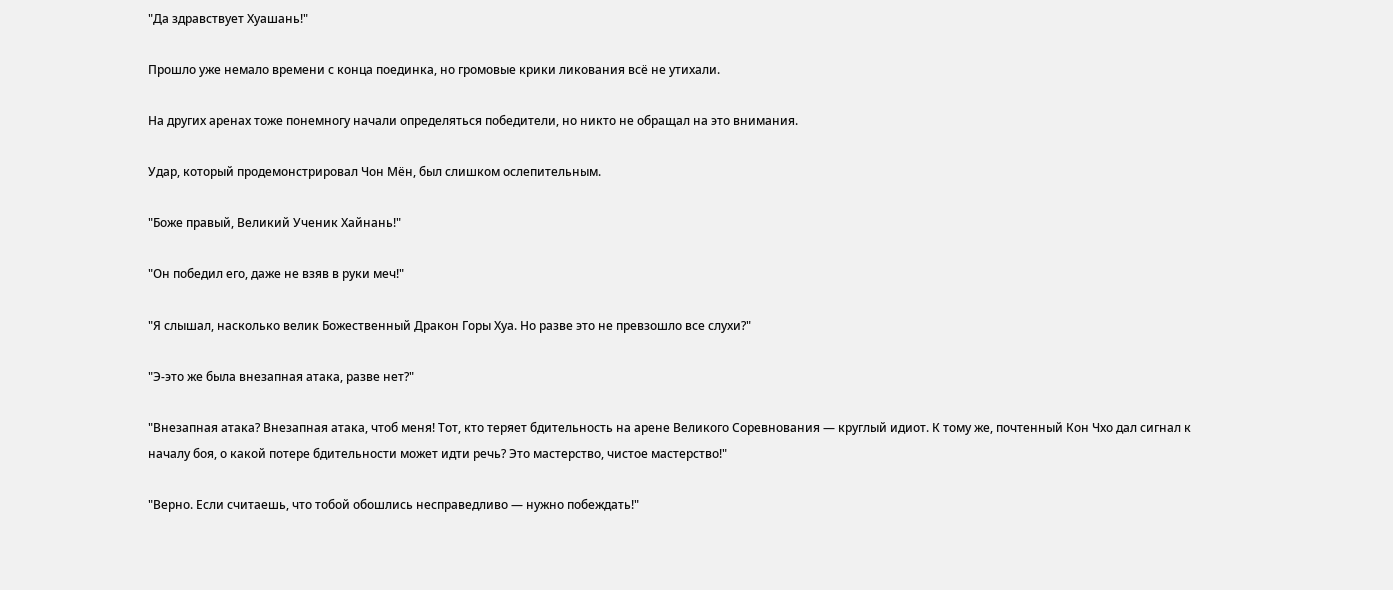"Да здравствует Хуашань!"

Прошло уже немало времени с конца поединка, но громовые крики ликования всё не утихали.

На других аренах тоже понемногу начали определяться победители, но никто не обращал на это внимания.

Удар, который продемонстрировал Чон Мён, был слишком ослепительным.

"Боже правый, Великий Ученик Хайнань!"

"Он победил его, даже не взяв в руки меч!"

"Я слышал, насколько велик Божественный Дракон Горы Хуа. Но разве это не превзошло все слухи?"

"Э-это же была внезапная атака, разве нет?"

"Внезапная атака? Внезапная атака, чтоб меня! Тот, кто теряет бдительность на арене Великого Соревнования — круглый идиот. К тому же, почтенный Кон Чхо дал сигнал к началу боя, о какой потере бдительности может идти речь? Это мастерство, чистое мастерство!"

"Верно. Если считаешь, что тобой обошлись несправедливо — нужно побеждать!"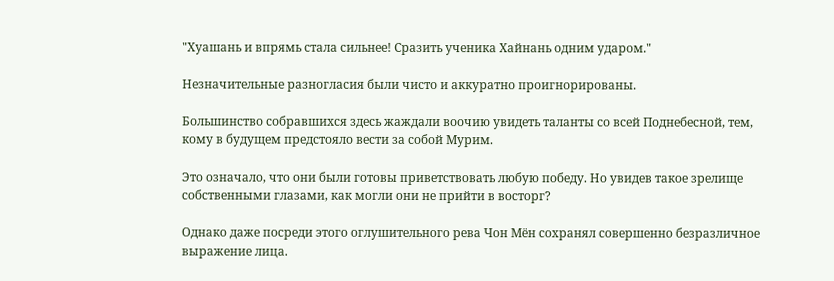"Хуашань и впрямь стала сильнее! Сразить ученика Хайнань одним ударом."

Незначительные разногласия были чисто и аккуратно проигнорированы.

Большинство собравшихся здесь жаждали воочию увидеть таланты со всей Поднебесной, тем, кому в будущем предстояло вести за собой Мурим.

Это означало, что они были готовы приветствовать любую победу. Но увидев такое зрелище собственными глазами, как могли они не прийти в восторг?

Однако даже посреди этого оглушительного рева Чон Мён сохранял совершенно безразличное выражение лица.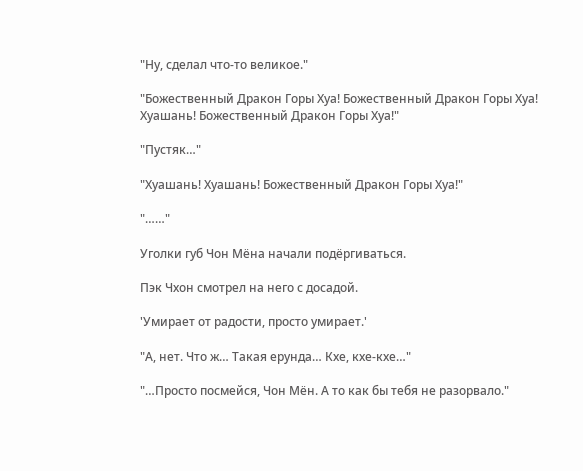"Ну, сделал что-то великое."

"Божественный Дракон Горы Хуа! Божественный Дракон Горы Хуа! Хуашань! Божественный Дракон Горы Хуа!"

"Пустяк…"

"Хуашань! Хуашань! Божественный Дракон Горы Хуа!"

"……"

Уголки губ Чон Мёна начали подёргиваться.

Пэк Чхон смотрел на него с досадой.

'Умирает от радости, просто умирает.'

"А, нет. Что ж… Такая ерунда… Кхе, кхе-кхе…"

"…Просто посмейся, Чон Мён. А то как бы тебя не разорвало."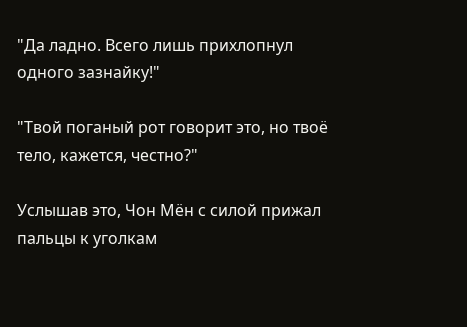"Да ладно. Всего лишь прихлопнул одного зазнайку!"

"Твой поганый рот говорит это, но твоё тело, кажется, честно?"

Услышав это, Чон Мён с силой прижал пальцы к уголкам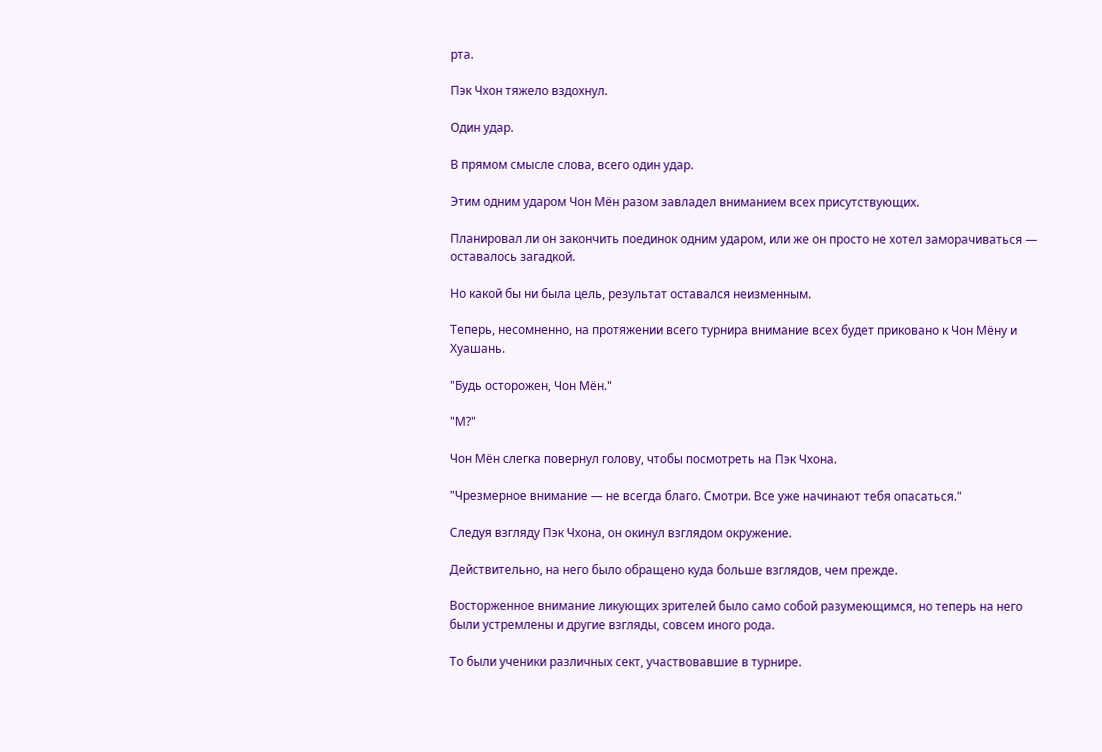рта.

Пэк Чхон тяжело вздохнул.

Один удар.

В прямом смысле слова, всего один удар.

Этим одним ударом Чон Мён разом завладел вниманием всех присутствующих.

Планировал ли он закончить поединок одним ударом, или же он просто не хотел заморачиваться — оставалось загадкой.

Но какой бы ни была цель, результат оставался неизменным.

Теперь, несомненно, на протяжении всего турнира внимание всех будет приковано к Чон Мёну и Хуашань.

"Будь осторожен, Чон Мён."

"М?"

Чон Мён слегка повернул голову, чтобы посмотреть на Пэк Чхона.

"Чрезмерное внимание — не всегда благо. Смотри. Все уже начинают тебя опасаться."

Следуя взгляду Пэк Чхона, он окинул взглядом окружение.

Действительно, на него было обращено куда больше взглядов, чем прежде.

Восторженное внимание ликующих зрителей было само собой разумеющимся, но теперь на него были устремлены и другие взгляды, совсем иного рода.

То были ученики различных сект, участвовавшие в турнире.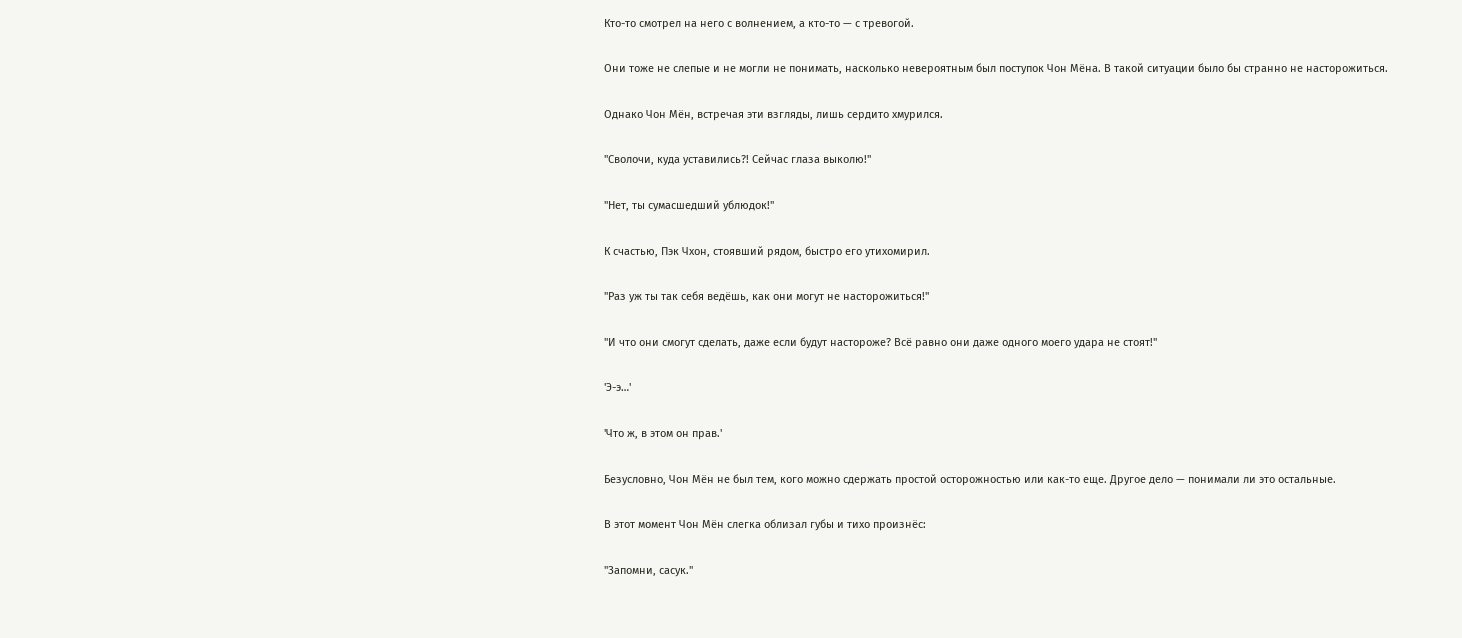Кто-то смотрел на него с волнением, а кто-то — с тревогой.

Они тоже не слепые и не могли не понимать, насколько невероятным был поступок Чон Мёна. В такой ситуации было бы странно не насторожиться.

Однако Чон Мён, встречая эти взгляды, лишь сердито хмурился.

"Сволочи, куда уставились?! Сейчас глаза выколю!"

"Нет, ты сумасшедший ублюдок!"

К счастью, Пэк Чхон, стоявший рядом, быстро его утихомирил.

"Раз уж ты так себя ведёшь, как они могут не насторожиться!"

"И что они смогут сделать, даже если будут настороже? Всё равно они даже одного моего удара не стоят!"

'Э-э…'

'Что ж, в этом он прав.'

Безусловно, Чон Мён не был тем, кого можно сдержать простой осторожностью или как-то еще. Другое дело — понимали ли это остальные.

В этот момент Чон Мён слегка облизал губы и тихо произнёс:

"Запомни, сасук."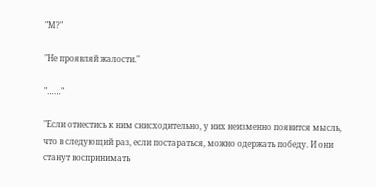"М?"

"Не проявляй жалости."

"……"

"Если отнестись к ним снисходительно, у них неизменно появится мысль, что в следующий раз, если постараться, можно одержать победу. И они станут воспринимать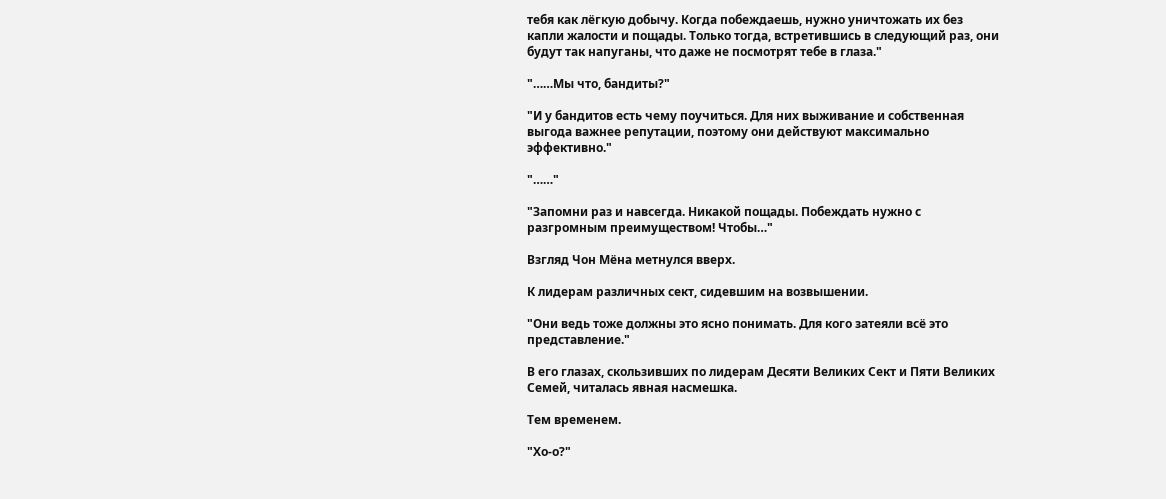тебя как лёгкую добычу. Когда побеждаешь, нужно уничтожать их без капли жалости и пощады. Только тогда, встретившись в следующий раз, они будут так напуганы, что даже не посмотрят тебе в глаза."

"……Мы что, бандиты?"

"И у бандитов есть чему поучиться. Для них выживание и собственная выгода важнее репутации, поэтому они действуют максимально эффективно."

"……"

"Запомни раз и навсегда. Никакой пощады. Побеждать нужно с разгромным преимуществом! Чтобы…"

Взгляд Чон Мёна метнулся вверх.

К лидерам различных сект, сидевшим на возвышении.

"Они ведь тоже должны это ясно понимать. Для кого затеяли всё это представление."

В его глазах, скользивших по лидерам Десяти Великих Сект и Пяти Великих Семей, читалась явная насмешка.

Тем временем.

"Хо-о?"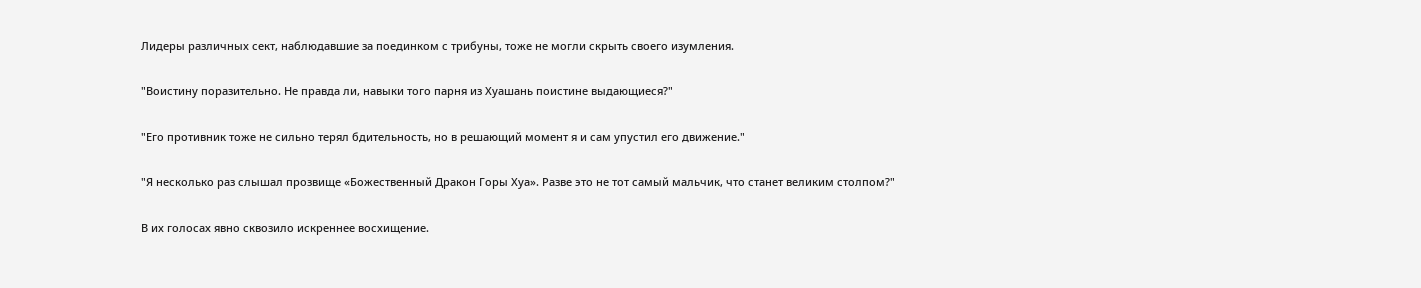Лидеры различных сект, наблюдавшие за поединком с трибуны, тоже не могли скрыть своего изумления.

"Воистину поразительно. Не правда ли, навыки того парня из Хуашань поистине выдающиеся?"

"Его противник тоже не сильно терял бдительность, но в решающий момент я и сам упустил его движение."

"Я несколько раз слышал прозвище «Божественный Дракон Горы Хуа». Разве это не тот самый мальчик, что станет великим столпом?"

В их голосах явно сквозило искреннее восхищение.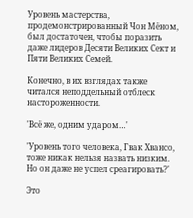Уровень мастерства, продемонстрированный Чон Мёном, был достаточен, чтобы поразить даже лидеров Десяти Великих Сект и Пяти Великих Семей.

Конечно, в их взглядах также читался неподдельный отблеск настороженности.

'Всё же, одним ударом…'

'Уровень того человека, Гвак Хвансо, тоже никак нельзя назвать низким. Но он даже не успел среагировать?'

Это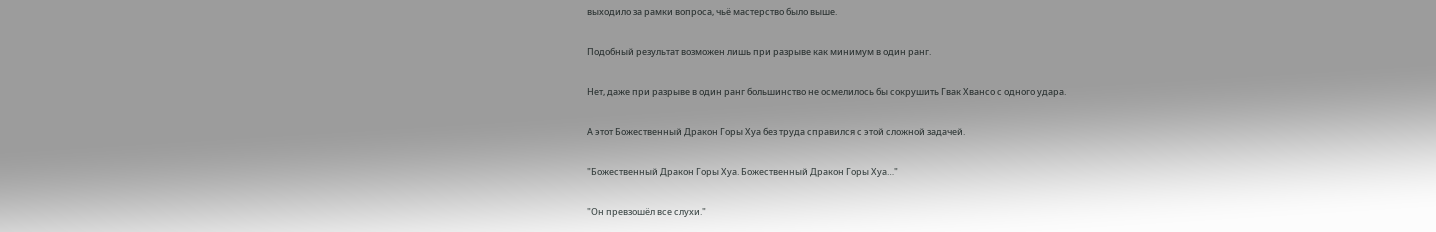выходило за рамки вопроса, чьё мастерство было выше.

Подобный результат возможен лишь при разрыве как минимум в один ранг.

Нет, даже при разрыве в один ранг большинство не осмелилось бы сокрушить Гвак Хвансо с одного удара.

А этот Божественный Дракон Горы Хуа без труда справился с этой сложной задачей.

"Божественный Дракон Горы Хуа. Божественный Дракон Горы Хуа…"

"Он превзошёл все слухи."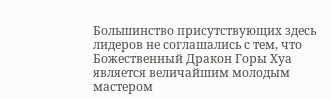Большинство присутствующих здесь лидеров не соглашались с тем, что Божественный Дракон Горы Хуа является величайшим молодым мастером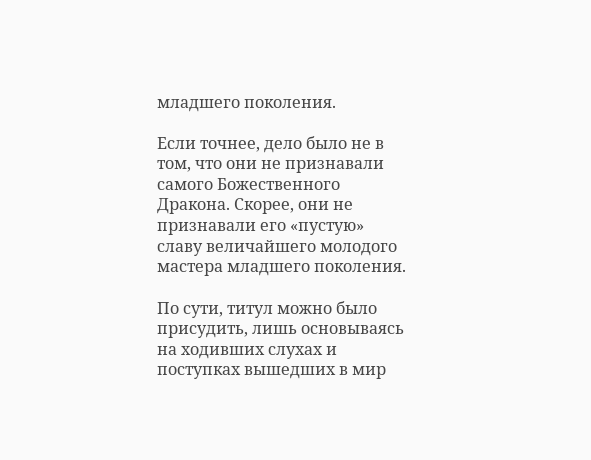младшего поколения.

Если точнее, дело было не в том, что они не признавали самого Божественного Дракона. Скорее, они не признавали его «пустую» славу величайшего молодого мастера младшего поколения.

По сути, титул можно было присудить, лишь основываясь на ходивших слухах и поступках вышедших в мир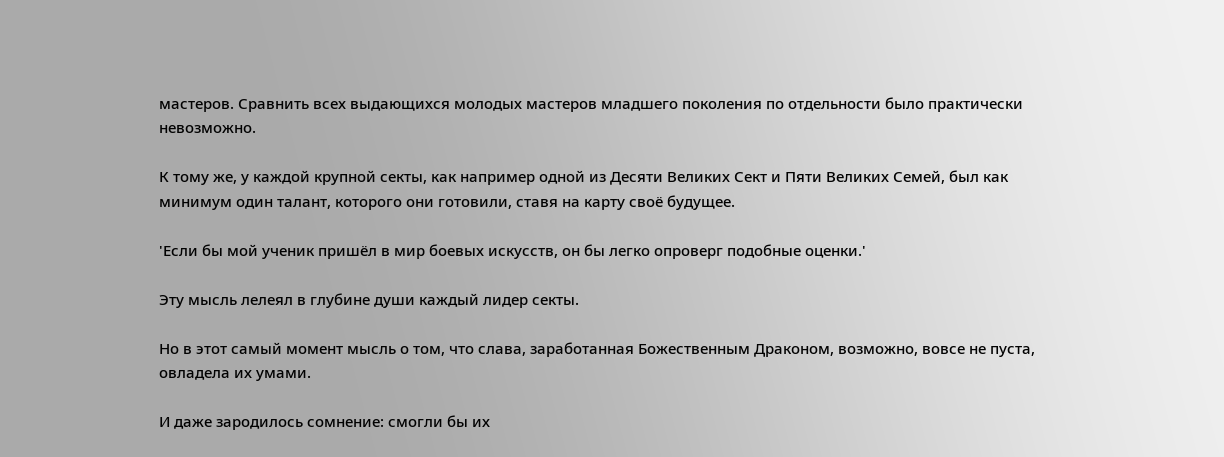мастеров. Сравнить всех выдающихся молодых мастеров младшего поколения по отдельности было практически невозможно.

К тому же, у каждой крупной секты, как например одной из Десяти Великих Сект и Пяти Великих Семей, был как минимум один талант, которого они готовили, ставя на карту своё будущее.

'Если бы мой ученик пришёл в мир боевых искусств, он бы легко опроверг подобные оценки.'

Эту мысль лелеял в глубине души каждый лидер секты.

Но в этот самый момент мысль о том, что слава, заработанная Божественным Драконом, возможно, вовсе не пуста, овладела их умами.

И даже зародилось сомнение: смогли бы их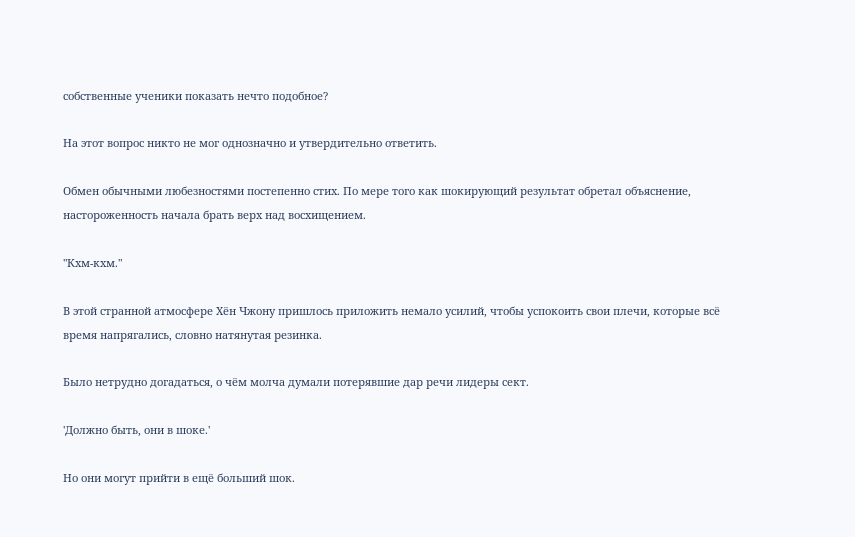собственные ученики показать нечто подобное?

На этот вопрос никто не мог однозначно и утвердительно ответить.

Обмен обычными любезностями постепенно стих. По мере того как шокирующий результат обретал объяснение, настороженность начала брать верх над восхищением.

"Кхм-кхм."

В этой странной атмосфере Хён Чжону пришлось приложить немало усилий, чтобы успокоить свои плечи, которые всё время напрягались, словно натянутая резинка.

Было нетрудно догадаться, о чём молча думали потерявшие дар речи лидеры сект.

'Должно быть, они в шоке.'

Но они могут прийти в ещё больший шок.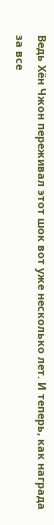Ведь Хён Чжон переживал этот шок вот уже несколько лет. И теперь, как награда за все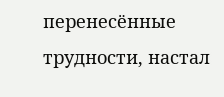перенесённые трудности, настал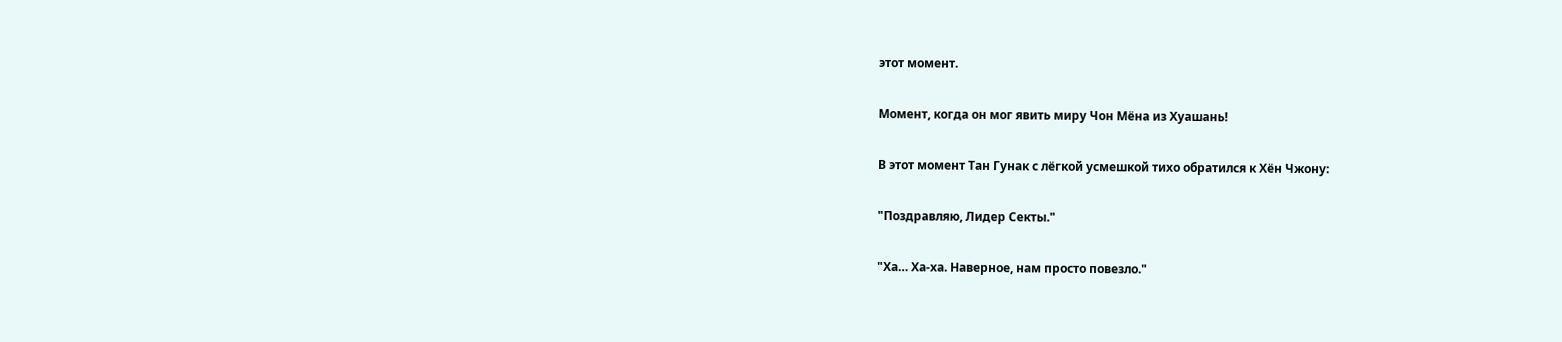этот момент.

Момент, когда он мог явить миру Чон Мёна из Хуашань!

В этот момент Тан Гунак с лёгкой усмешкой тихо обратился к Хён Чжону:

"Поздравляю, Лидер Секты."

"Ха… Ха-ха. Наверное, нам просто повезло."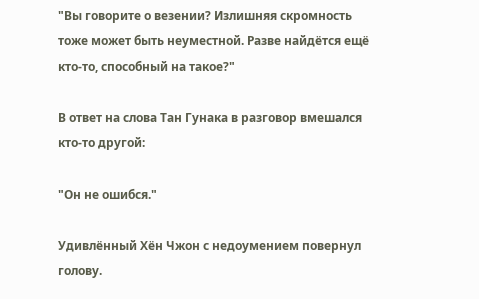"Вы говорите о везении? Излишняя скромность тоже может быть неуместной. Разве найдётся ещё кто-то, способный на такое?"

В ответ на слова Тан Гунака в разговор вмешался кто-то другой:

"Он не ошибся."

Удивлённый Хён Чжон с недоумением повернул голову.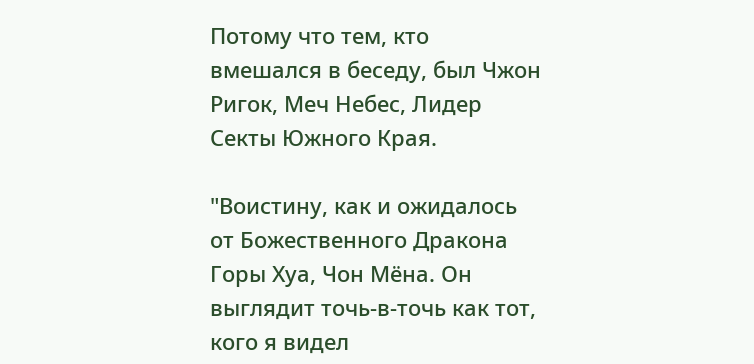Потому что тем, кто вмешался в беседу, был Чжон Ригок, Меч Небес, Лидер Секты Южного Края.

"Воистину, как и ожидалось от Божественного Дракона Горы Хуа, Чон Мёна. Он выглядит точь-в-точь как тот, кого я видел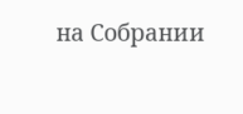на Собрании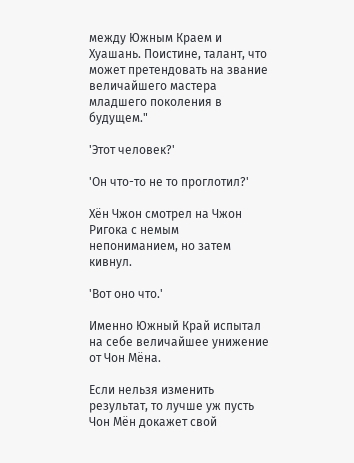между Южным Краем и Хуашань. Поистине, талант, что может претендовать на звание величайшего мастера младшего поколения в будущем."

'Этот человек?'

'Он что-то не то проглотил?'

Хён Чжон смотрел на Чжон Ригока с немым непониманием, но затем кивнул.

'Вот оно что.'

Именно Южный Край испытал на себе величайшее унижение от Чон Мёна.

Если нельзя изменить результат, то лучше уж пусть Чон Мён докажет свой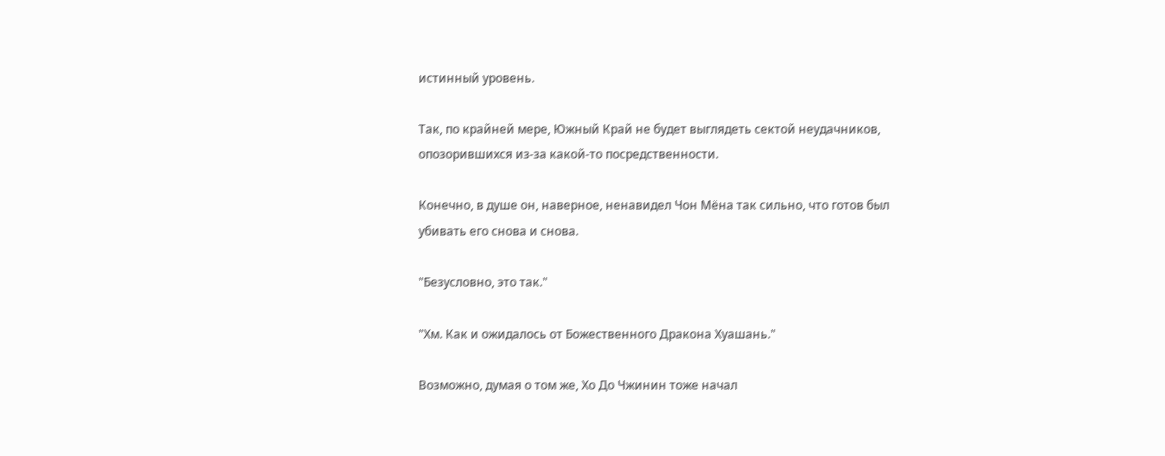истинный уровень.

Так, по крайней мере, Южный Край не будет выглядеть сектой неудачников, опозорившихся из-за какой-то посредственности.

Конечно, в душе он, наверное, ненавидел Чон Мёна так сильно, что готов был убивать его снова и снова.

"Безусловно, это так."

"Хм. Как и ожидалось от Божественного Дракона Хуашань."

Возможно, думая о том же, Хо До Чжинин тоже начал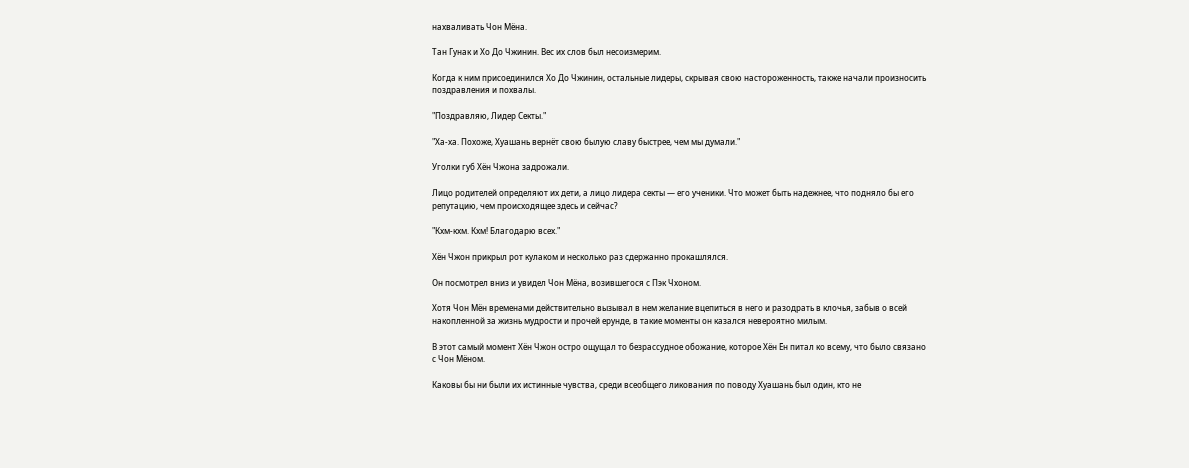нахваливать Чон Мёна.

Тан Гунак и Хо До Чжинин. Вес их слов был несоизмерим.

Когда к ним присоединился Хо До Чжинин, остальные лидеры, скрывая свою настороженность, также начали произносить поздравления и похвалы.

"Поздравляю, Лидер Секты."

"Ха-ха. Похоже, Хуашань вернёт свою былую славу быстрее, чем мы думали."

Уголки губ Хён Чжона задрожали.

Лицо родителей определяют их дети, а лицо лидера секты — его ученики. Что может быть надежнее, что подняло бы его репутацию, чем происходящее здесь и сейчас?

"Кхм-кхм. Кхм! Благодарю всех."

Хён Чжон прикрыл рот кулаком и несколько раз сдержанно прокашлялся.

Он посмотрел вниз и увидел Чон Мёна, возившегося с Пэк Чхоном.

Хотя Чон Мён временами действительно вызывал в нем желание вцепиться в него и разодрать в клочья, забыв о всей накопленной за жизнь мудрости и прочей ерунде, в такие моменты он казался невероятно милым.

В этот самый момент Хён Чжон остро ощущал то безрассудное обожание, которое Хён Ён питал ко всему, что было связано с Чон Мёном.

Каковы бы ни были их истинные чувства, среди всеобщего ликования по поводу Хуашань был один, кто не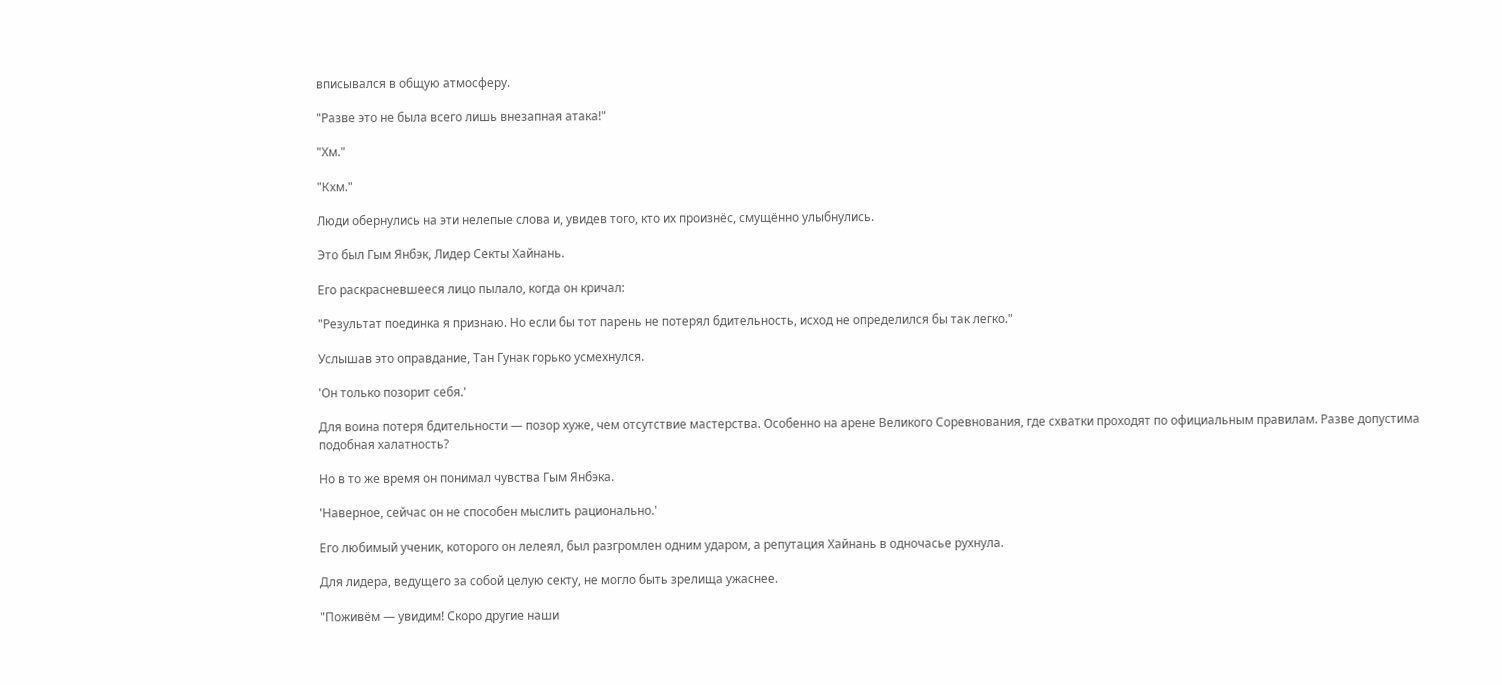вписывался в общую атмосферу.

"Разве это не была всего лишь внезапная атака!"

"Хм."

"Кхм."

Люди обернулись на эти нелепые слова и, увидев того, кто их произнёс, смущённо улыбнулись.

Это был Гым Янбэк, Лидер Секты Хайнань.

Его раскрасневшееся лицо пылало, когда он кричал:

"Результат поединка я признаю. Но если бы тот парень не потерял бдительность, исход не определился бы так легко."

Услышав это оправдание, Тан Гунак горько усмехнулся.

'Он только позорит себя.'

Для воина потеря бдительности — позор хуже, чем отсутствие мастерства. Особенно на арене Великого Соревнования, где схватки проходят по официальным правилам. Разве допустима подобная халатность?

Но в то же время он понимал чувства Гым Янбэка.

'Наверное, сейчас он не способен мыслить рационально.'

Его любимый ученик, которого он лелеял, был разгромлен одним ударом, а репутация Хайнань в одночасье рухнула.

Для лидера, ведущего за собой целую секту, не могло быть зрелища ужаснее.

"Поживём — увидим! Скоро другие наши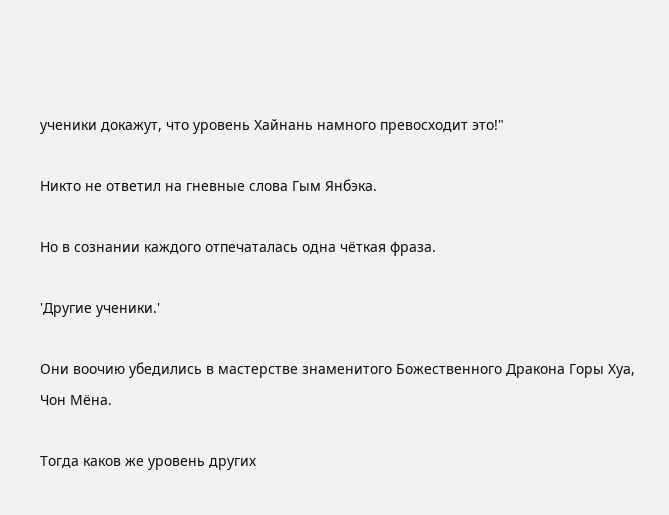ученики докажут, что уровень Хайнань намного превосходит это!"

Никто не ответил на гневные слова Гым Янбэка.

Но в сознании каждого отпечаталась одна чёткая фраза.

'Другие ученики.'

Они воочию убедились в мастерстве знаменитого Божественного Дракона Горы Хуа, Чон Мёна.

Тогда каков же уровень других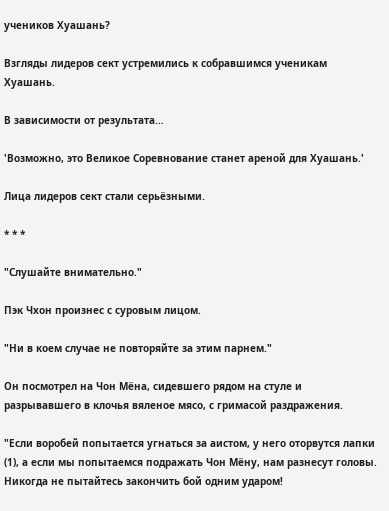учеников Хуашань?

Взгляды лидеров сект устремились к собравшимся ученикам Хуашань.

В зависимости от результата…

'Возможно, это Великое Соревнование станет ареной для Хуашань.'

Лица лидеров сект стали серьёзными.

* * *

"Слушайте внимательно."

Пэк Чхон произнес с суровым лицом.

"Ни в коем случае не повторяйте за этим парнем."

Он посмотрел на Чон Мёна, сидевшего рядом на стуле и разрывавшего в клочья вяленое мясо, с гримасой раздражения.

"Если воробей попытается угнаться за аистом, у него оторвутся лапки (1), а если мы попытаемся подражать Чон Мёну, нам разнесут головы. Никогда не пытайтесь закончить бой одним ударом!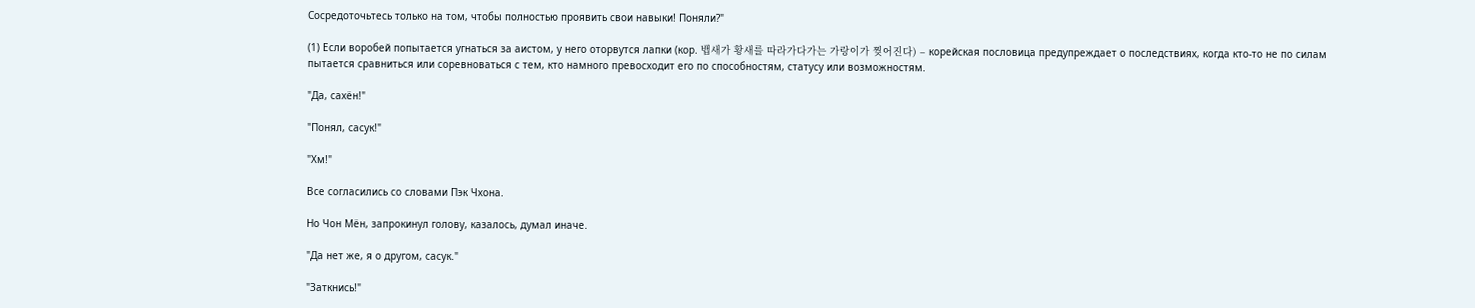Сосредоточьтесь только на том, чтобы полностью проявить свои навыки! Поняли?"

(1) Если воробей попытается угнаться за аистом, у него оторвутся лапки (кор. 뱁새가 황새를 따라가다가는 가랑이가 찢어진다) – корейская пословица предупреждает о последствиях, когда кто-то не по силам пытается сравниться или соревноваться с тем, кто намного превосходит его по способностям, статусу или возможностям.

"Да, сахён!"

"Понял, сасук!"

"Хм!"

Все согласились со словами Пэк Чхона.

Но Чон Мён, запрокинул голову, казалось, думал иначе.

"Да нет же, я о другом, сасук."

"Заткнись!"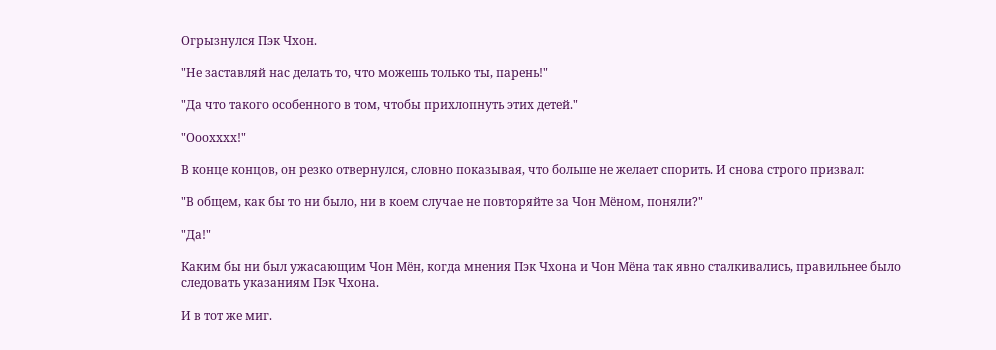Огрызнулся Пэк Чхон.

"Не заставляй нас делать то, что можешь только ты, парень!"

"Да что такого особенного в том, чтобы прихлопнуть этих детей."

"Ооохххх!"

В конце концов, он резко отвернулся, словно показывая, что больше не желает спорить. И снова строго призвал:

"В общем, как бы то ни было, ни в коем случае не повторяйте за Чон Мёном, поняли?"

"Да!"

Каким бы ни был ужасающим Чон Мён, когда мнения Пэк Чхона и Чон Мёна так явно сталкивались, правильнее было следовать указаниям Пэк Чхона.

И в тот же миг.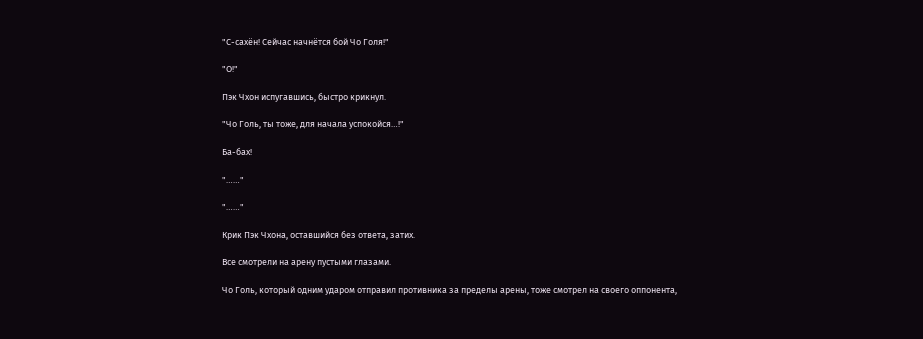"С-сахён! Сейчас начнётся бой Чо Голя!"

"О!"

Пэк Чхон испугавшись, быстро крикнул.

"Чо Голь, ты тоже, для начала успокойся…!"

Ба-бах!

"……"

"……"

Крик Пэк Чхона, оставшийся без ответа, затих.

Все смотрели на арену пустыми глазами.

Чо Голь, который одним ударом отправил противника за пределы арены, тоже смотрел на своего оппонента,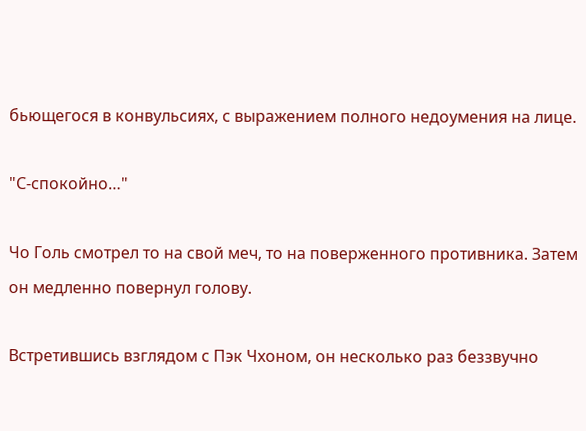бьющегося в конвульсиях, с выражением полного недоумения на лице.

"С-спокойно…"

Чо Голь смотрел то на свой меч, то на поверженного противника. Затем он медленно повернул голову.

Встретившись взглядом с Пэк Чхоном, он несколько раз беззвучно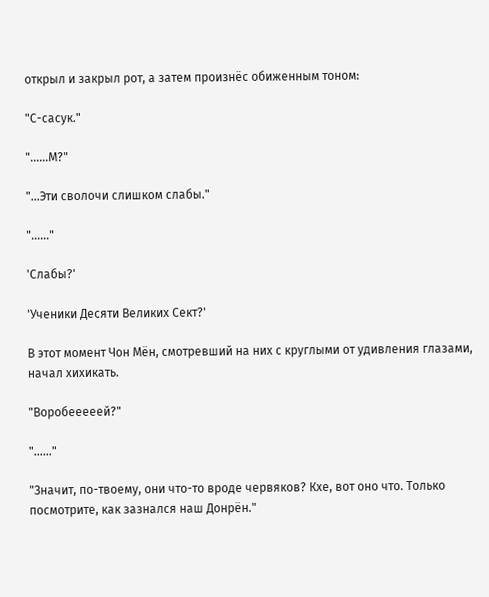открыл и закрыл рот, а затем произнёс обиженным тоном:

"С-сасук."

"……М?"

"…Эти сволочи слишком слабы."

"……"

'Слабы?'

'Ученики Десяти Великих Сект?'

В этот момент Чон Мён, смотревший на них с круглыми от удивления глазами, начал хихикать.

"Воробееееей?"

"……"

"Значит, по-твоему, они что-то вроде червяков? Кхе, вот оно что. Только посмотрите, как зазнался наш Донрён."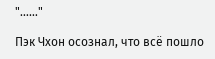"……"

Пэк Чхон осознал, что всё пошло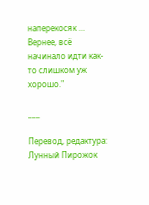наперекосяк … Вернее, всё начинало идти как-то слишком уж хорошо."

___

Перевод, редактура: Лунный Пирожок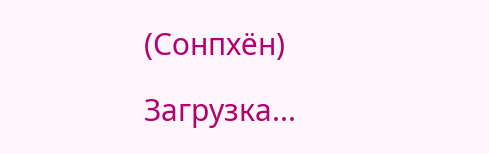(Сонпхён)

Загрузка...